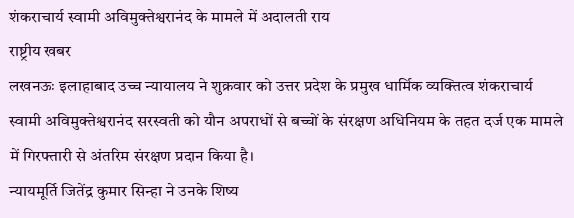शंकराचार्य स्वामी अविमुक्तेश्वरानंद के मामले में अदालती राय
राष्ट्रीय खबर
लखनऊः इलाहाबाद उच्च न्यायालय ने शुक्रवार को उत्तर प्रदेश के प्रमुख धार्मिक व्यक्तित्व शंकराचार्य स्वामी अविमुक्तेश्वरानंद सरस्वती को यौन अपराधों से बच्चों के संरक्षण अधिनियम के तहत दर्ज एक मामले में गिरफ्तारी से अंतरिम संरक्षण प्रदान किया है।
न्यायमूर्ति जितेंद्र कुमार सिन्हा ने उनके शिष्य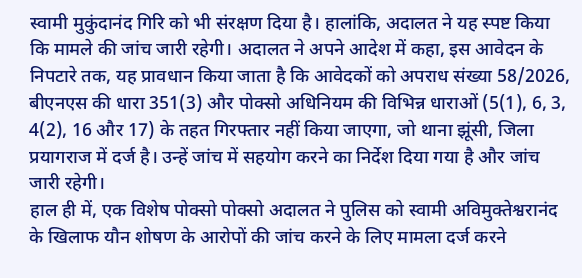स्वामी मुकुंदानंद गिरि को भी संरक्षण दिया है। हालांकि, अदालत ने यह स्पष्ट किया कि मामले की जांच जारी रहेगी। अदालत ने अपने आदेश में कहा, इस आवेदन के निपटारे तक, यह प्रावधान किया जाता है कि आवेदकों को अपराध संख्या 58/2026, बीएनएस की धारा 351(3) और पोक्सो अधिनियम की विभिन्न धाराओं (5(1), 6, 3, 4(2), 16 और 17) के तहत गिरफ्तार नहीं किया जाएगा, जो थाना झूंसी, जिला प्रयागराज में दर्ज है। उन्हें जांच में सहयोग करने का निर्देश दिया गया है और जांच जारी रहेगी।
हाल ही में, एक विशेष पोक्सो पोक्सो अदालत ने पुलिस को स्वामी अविमुक्तेश्वरानंद के खिलाफ यौन शोषण के आरोपों की जांच करने के लिए मामला दर्ज करने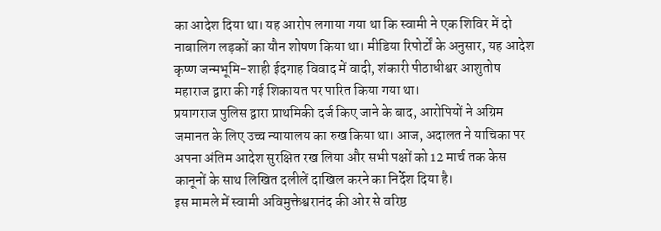का आदेश दिया था। यह आरोप लगाया गया था कि स्वामी ने एक शिविर में दो नाबालिग लड़कों का यौन शोषण किया था। मीडिया रिपोर्टों के अनुसार, यह आदेश कृष्ण जन्मभूमि-शाही ईदगाह विवाद में वादी, शंकारी पीठाधीश्वर आशुतोष महाराज द्वारा की गई शिकायत पर पारित किया गया था।
प्रयागराज पुलिस द्वारा प्राथमिकी दर्ज किए जाने के बाद, आरोपियों ने अग्रिम जमानत के लिए उच्च न्यायालय का रुख किया था। आज, अदालत ने याचिका पर अपना अंतिम आदेश सुरक्षित रख लिया और सभी पक्षों को 12 मार्च तक केस कानूनों के साथ लिखित दलीलें दाखिल करने का निर्देश दिया है।
इस मामले में स्वामी अविमुक्तेश्वरानंद की ओर से वरिष्ठ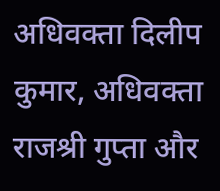अधिवक्ता दिलीप कुमार, अधिवक्ता राजश्री गुप्ता और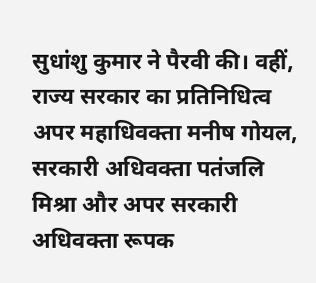सुधांशु कुमार ने पैरवी की। वहीं, राज्य सरकार का प्रतिनिधित्व अपर महाधिवक्ता मनीष गोयल, सरकारी अधिवक्ता पतंजलि मिश्रा और अपर सरकारी अधिवक्ता रूपक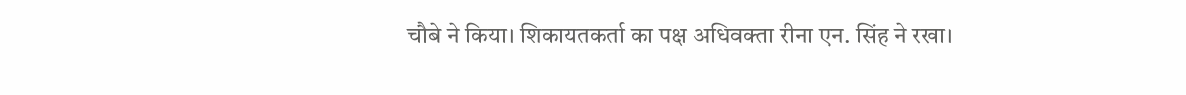चौबे ने किया। शिकायतकर्ता का पक्ष अधिवक्ता रीना एन. सिंह ने रखा।